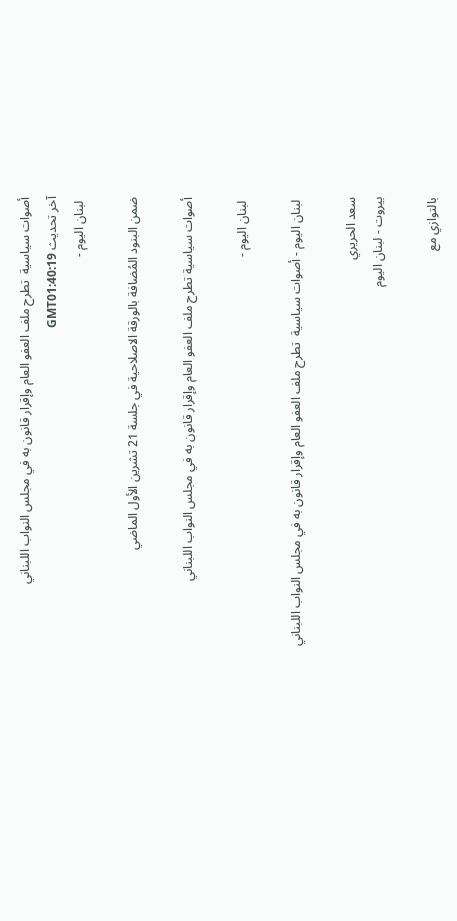أصوات سياسية  تطرح ملف العفو العام وإقرار قانون به في مجلس النواب اللبناني
آخر تحديث GMT01:40:19
 لبنان اليوم -

ضمن البنود المُضافة بالورقة الاصلاحية في جلسة 21 تشرين الأول الماضي

أصوات سياسية تطرح ملف العفو العام وإقرار قانون به في مجلس النواب اللبناني

 لبنان اليوم -

 لبنان اليوم - أصوات سياسية  تطرح ملف العفو العام وإقرار قانون به في مجلس النواب اللبناني

سعد الحريري
بيروت - لبنان اليوم

بالتوازي مع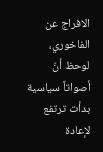الافراج عن الفاخوري، لوحظ أنّ أصواتاً سياسية بدأت ترتفع لإعادة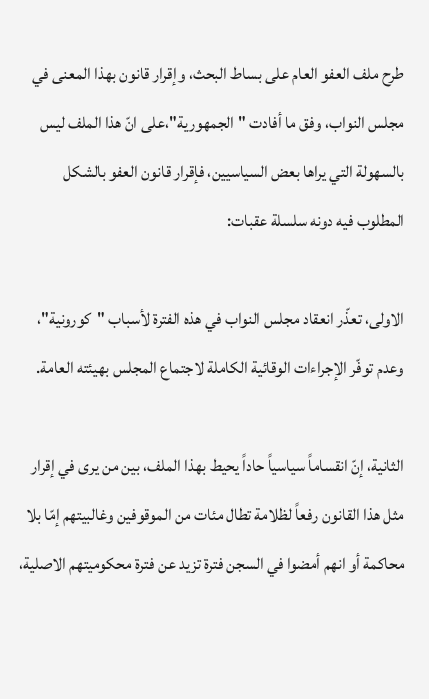طرح ملف العفو العام على بساط البحث، وإقرار قانون بهذا المعنى في مجلس النواب، وفق ما أفادت "الجمهورية"،على انّ هذا الملف ليس بالسهولة التي يراها بعض السياسيين، فإقرار قانون العفو بالشكل المطلوب فيه دونه سلسلة عقبات:

الاولى، تعذّر انعقاد مجلس النواب في هذه الفترة لأسباب "كورونية"، وعدم توفّر الإجراءات الوقائية الكاملة لاجتماع المجلس بهيئته العامة.

الثانية، إنّ انقساماً سياسياً حاداً يحيط بهذا الملف، بين من يرى في إقرار مثل هذا القانون رفعاً لظلامة تطال مئات من الموقوفين وغالبيتهم إمّا بلا محاكمة أو انهم أمضوا في السجن فترة تزيد عن فترة محكوميتهم الاصلية،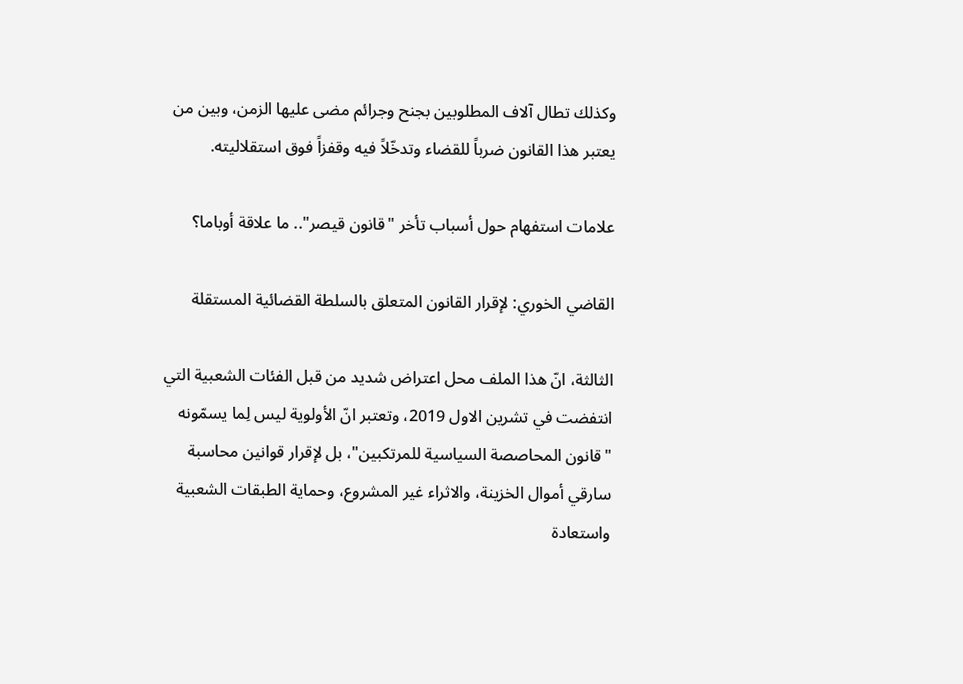وكذلك تطال آلاف المطلوبين بجنح وجرائم مضى عليها الزمن، وبين من يعتبر هذا القانون ضرباً للقضاء وتدخّلاً فيه وقفزاً فوق استقلاليته.

علامات استفهام حول أسباب تأخر "قانون قيصر".. ما علاقة أوباما؟

القاضي الخوري: لإقرار القانون المتعلق بالسلطة القضائية المستقلة

الثالثة، انّ هذا الملف محل اعتراض شديد من قبل الفئات الشعبية التي انتفضت في تشرين الاول 2019، وتعتبر انّ الأولوية ليس لِما يسمّونه "قانون المحاصصة السياسية للمرتكبين"، بل لإقرار قوانين محاسبة سارقي أموال الخزينة، والاثراء غير المشروع، وحماية الطبقات الشعبية واستعادة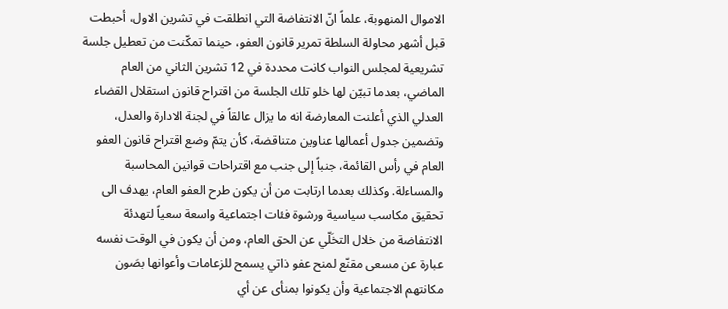الاموال المنهوبة، علماً انّ الانتفاضة التي انطلقت في تشرين الاول، أحبطت قبل أشهر محاولة السلطة تمرير قانون العفو، حينما تمكّنت من تعطيل جلسة تشريعية لمجلس النواب كانت محددة في 12 تشرين الثاني من العام الماضي، بعدما تبيّن لها خلو تلك الجلسة من اقتراح قانون استقلال القضاء العدلي الذي أعلنت المعارضة انه ما يزال عالقاً في لجنة الادارة والعدل، وتضمين جدول أعمالها عناوين متناقضة، كأن يتمّ وضع اقتراح قانون العفو العام في رأس القائمة، جنباً إلى جنب مع اقتراحات قوانين المحاسبة والمساءلة. وكذلك بعدما ارتابت من أن يكون طرح العفو العام، يهدف الى تحقيق مكاسب سياسية ورشوة فئات اجتماعية واسعة سعياً لتهدئة الانتفاضة من خلال التخَلّي عن الحق العام، ومن أن يكون في الوقت نفسه عبارة عن مسعى مقنّع لمنح عفو ذاتي يسمح للزعامات وأعوانها بصَون مكانتهم الاجتماعية وأن يكونوا بمنأى عن أي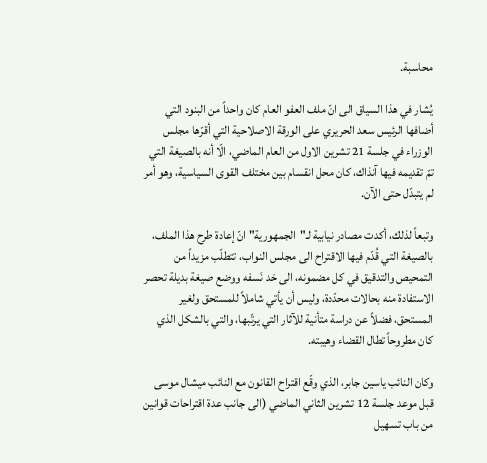محاسبة.

يُشار في هذا السياق الى انّ ملف العفو العام كان واحداً من البنود التي أضافها الرئيس سعد الحريري على الورقة الاصلاحية التي أقرّها مجلس الوزراء في جلسة 21 تشرين الاول من العام الماضي، الّا أنه بالصيغة التي تمّ تقديمه فيها آنذاك، كان محل انقسام بين مختلف القوى السياسية، وهو أمر لم يتبدّل حتى الآن.

وتبعاً لذلك، أكدت مصادر نيابية لـ"الجمهورية" انّ إعادة طرح هذا الملف، بالصيغة التي قُدّم فيها الاقتراح الى مجلس النواب، تتطلّب مزيداً من التمحيص والتدقيق في كل مضمونه، الى حَد نَسفه ووضع صيغة بديلة تحصر الاستفادة منه بحالات محدّدة، وليس أن يأتي شاملاً للمستحق ولغير المستحق، فضلاً عن دراسة متأنية للآثار التي يرتّبها، والتي بالشكل الذي كان مطروحاً تطال القضاء وهيبته.

وكان النائب ياسين جابر، الذي وقّع اقتراح القانون مع النائب ميشال موسى قبل موعد جلسة 12 تشرين الثاني الماضي (الى جانب عدة اقتراحات قوانين من باب تسهيل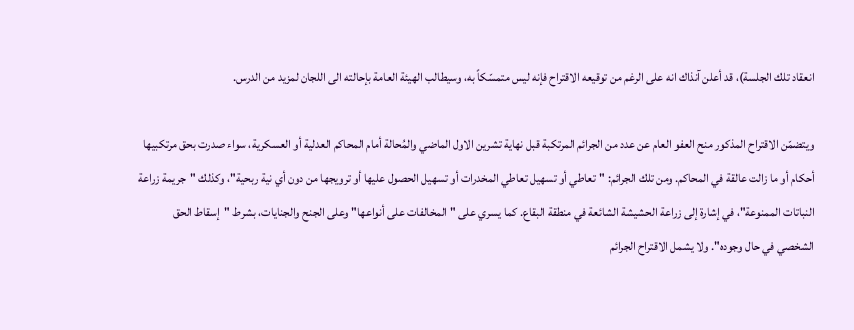انعقاد تلك الجلسة)، قد أعلن آنذاك انه على الرغم من توقيعه الاقتراح فإنه ليس متمسّكاً به، وسيطالب الهيئة العامة بإحالته الى اللجان لمزيد من الدرس.

ويتضمّن الاقتراح المذكور منح العفو العام عن عدد من الجرائم المرتكبة قبل نهاية تشرين الاول الماضي والمُحالة أمام المحاكم العدلية أو العسكرية، سواء صدرت بحق مرتكبيها أحكام أو ما زالت عالقة في المحاكم. ومن تلك الجرائم: "تعاطي أو تسهيل تعاطي المخدرات أو تسهيل الحصول عليها أو ترويجها من دون أي نية ربحية"، وكذلك "جريمة زراعة النباتات الممنوعة"، في إشارة إلى زراعة الحشيشة الشائعة في منطقة البقاع. كما يسري على "المخالفات على أنواعها" وعلى الجنح والجنايات، بشرط "إسقاط الحق الشخصي في حال وجوده". ولا يشمل الاقتراح الجرائم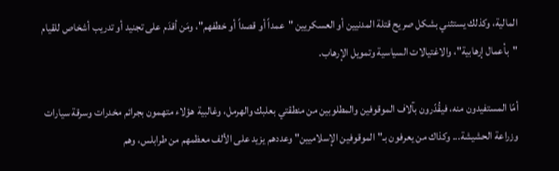المالية، وكذلك يستثني بشكل صريح قتلة المدنيين أو العسكريين "عمداً أو قصداً أو خطفهم"، ومَن أقدَم على تجنيد أو تدريب أشخاص للقيام "بأعمال إرهابية"، والاغتيالات السياسية وتمويل الإرهاب.

أمّا المستفيدون منه، فيقُدّرون بآلاف الموقوفين والمطلوبين من منطقتي بعلبك والهرمل، وغالبية هؤلاء متهمون بجرائم مخدرات وسرقة سيارات وزراعة الحشيشة... وكذاك من يعرفون بـ"الموقوفين الإسلاميين" وعددهم يزيد على الألف معظمهم من طرابلس، وهم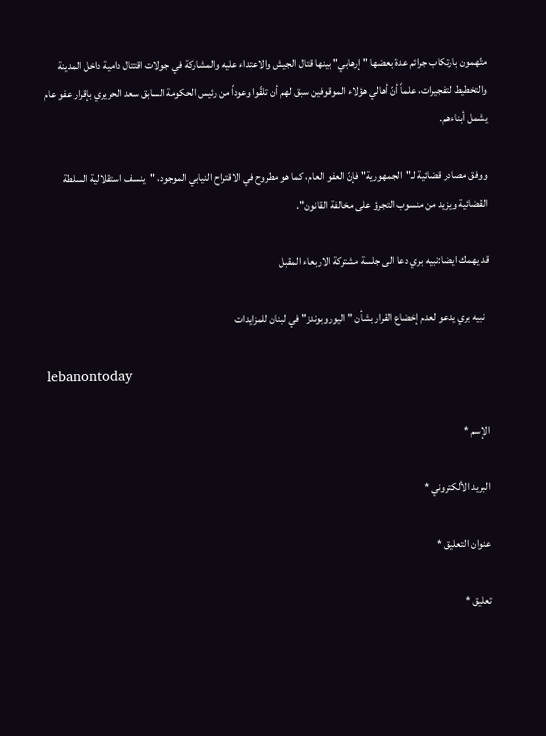متّهمون بارتكاب جرائم عدة بعضها "إرهابي" بينها قتال الجيش والاعتداء عليه والمشاركة في جولات اقتتال دامية داخل المدينة والتخطيط لتفجيرات، علماً أنّ أهالي هؤلاء الموقوفين سبق لهم أن تلقّوا وعوداً من رئيس الحكومة السابق سعد الحريري بإقرار عفو عام يشمل أبناءهم.

ووفق مصادر قضائية لـ"الجمهورية" فإنّ العفو العام، كما هو مطروح في الاقتراح النيابي الموجود، "ينسف استقلالية السلطة القضائية ويزيد من منسوب التجرؤ على مخالفة القانون".

قد يهمك ايضا:نبيه بري دعا الى جلسة مشتركة الاربعاء المقبل

  نبيه بري يدعو لعدم إخضاع القرار بشأن "اليوروبوندز" في لبنان للمزايدات

lebanontoday

الإسم *

البريد الألكتروني *

عنوان التعليق *

تعليق *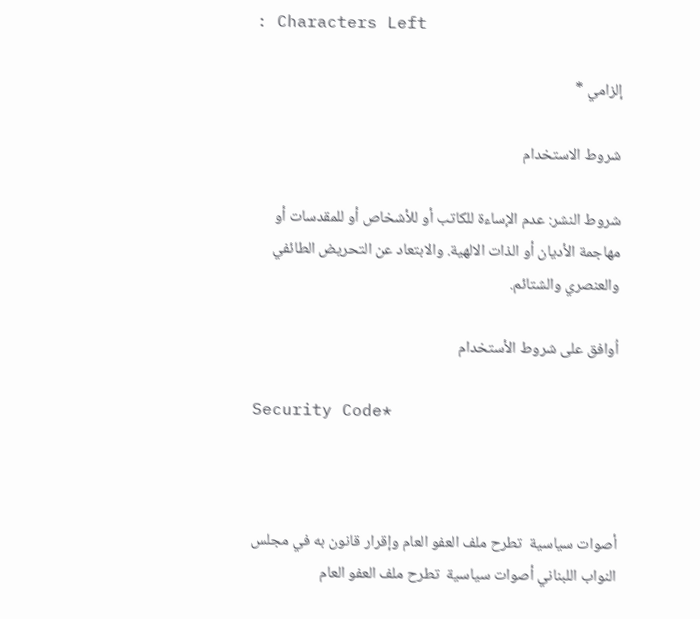: Characters Left

إلزامي *

شروط الاستخدام

شروط النشر: عدم الإساءة للكاتب أو للأشخاص أو للمقدسات أو مهاجمة الأديان أو الذات الالهية. والابتعاد عن التحريض الطائفي والعنصري والشتائم.

اُوافق على شروط الأستخدام

Security Code*



أصوات سياسية  تطرح ملف العفو العام وإقرار قانون به في مجلس النواب اللبناني أصوات سياسية  تطرح ملف العفو العام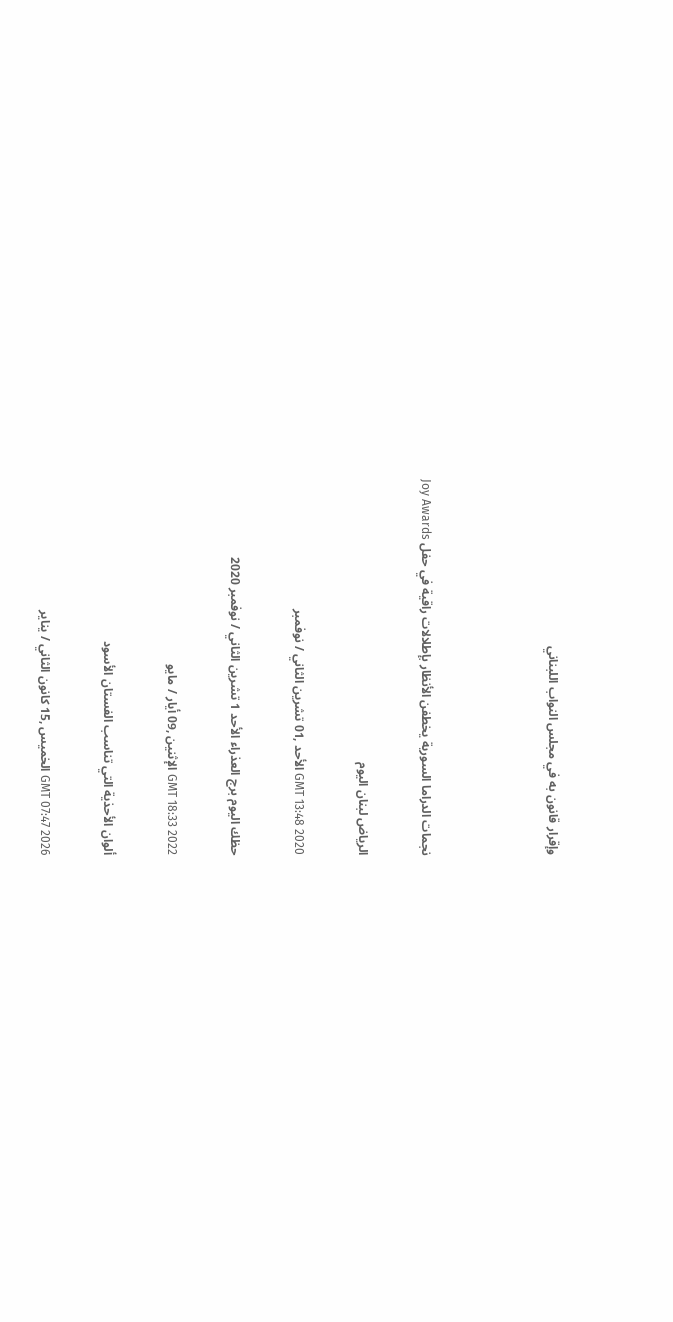وإقرار قانون به في مجلس النواب اللبناني



نجمات الدراما السورية يخطفن الأنظار بإطلالات راقية في حفل Joy Awards

الرياض لبنان اليوم

GMT 13:48 2020 الأحد ,01 تشرين الثاني / نوفمبر

حظك اليوم برج العذراء الأحد 1 تشرين الثاني / نوفمبر 2020

GMT 18:33 2022 الإثنين ,09 أيار / مايو

ألوان الأحذية التي تناسب الفستان الأسود

GMT 07:47 2026 الخميس ,15 كانون الثاني / يناير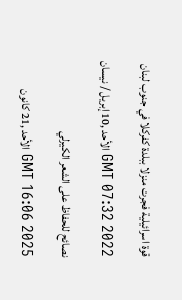قوة اسرائيلية فجرت منزلا ببلدة كفركلا في جنوب لبنان

GMT 07:32 2022 الأحد ,10 إبريل / نيسان

نصائح للحفاظ على الشعر الكيرلي

GMT 16:06 2025 الأحد ,21 كانون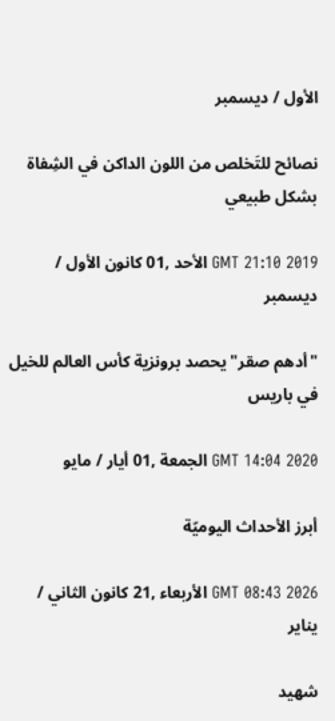الأول / ديسمبر

نصائح للتَخلص من اللون الداكن في الشِفاة بشكل طبيعي

GMT 21:10 2019 الأحد ,01 كانون الأول / ديسمبر

"أدهم صقر" يحصد برونزية كأس العالم للخيل في باريس

GMT 14:04 2020 الجمعة ,01 أيار / مايو

أبرز الأحداث اليوميّة

GMT 08:43 2026 الأربعاء ,21 كانون الثاني / يناير

شهيد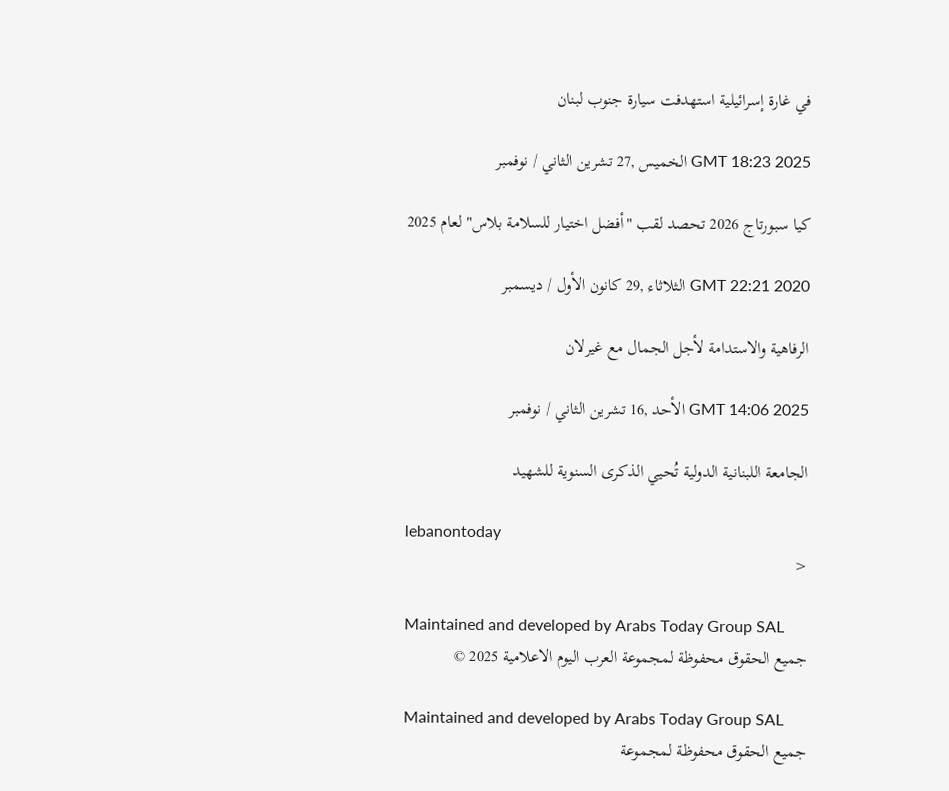في غارة إسرائيلية استهدفت سيارة جنوب لبنان

GMT 18:23 2025 الخميس ,27 تشرين الثاني / نوفمبر

كيا سبورتاج 2026 تحصد لقب "أفضل اختيار للسلامة بلاس" لعام 2025

GMT 22:21 2020 الثلاثاء ,29 كانون الأول / ديسمبر

الرفاهية والاستدامة لأجل الجمال مع غيرلان

GMT 14:06 2025 الأحد ,16 تشرين الثاني / نوفمبر

الجامعة اللبنانية الدولية تُحيي الذكرى السنوية للشهيد

lebanontoday
<

Maintained and developed by Arabs Today Group SAL
جميع الحقوق محفوظة لمجموعة العرب اليوم الاعلامية 2025 ©

Maintained and developed by Arabs Today Group SAL
جميع الحقوق محفوظة لمجموعة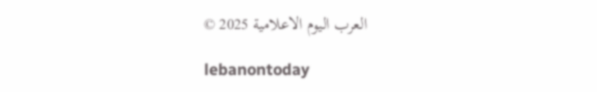العرب اليوم الاعلامية 2025 ©

lebanontoday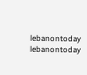lebanontoday lebanontoday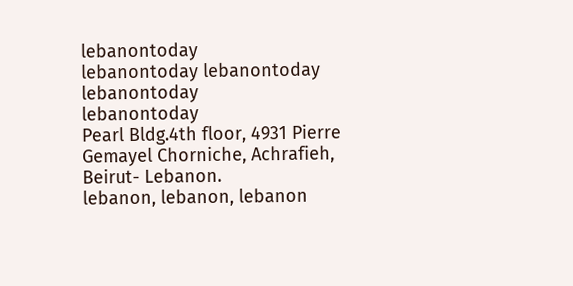lebanontoday
lebanontoday lebanontoday lebanontoday
lebanontoday
Pearl Bldg.4th floor, 4931 Pierre Gemayel Chorniche, Achrafieh, Beirut- Lebanon.
lebanon, lebanon, lebanon